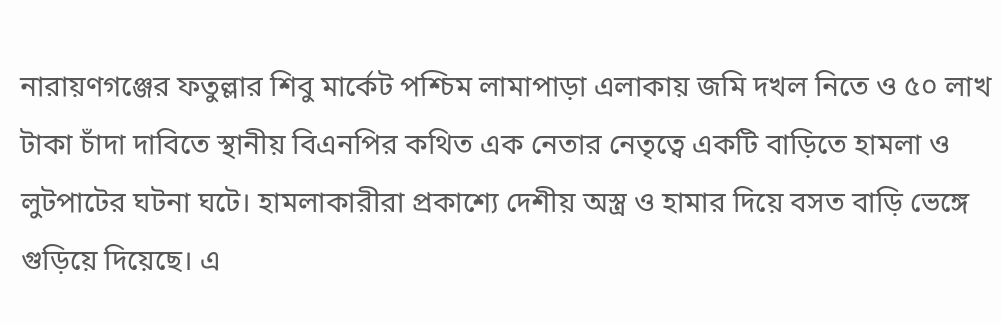নারায়ণগঞ্জের ফতুল্লার শিবু মার্কেট পশ্চিম লামাপাড়া এলাকায় জমি দখল নিতে ও ৫০ লাখ টাকা চাঁদা দাবিতে স্থানীয় বিএনপির কথিত এক নেতার নেতৃত্বে একটি বাড়িতে হামলা ও লুটপাটের ঘটনা ঘটে। হামলাকারীরা প্রকাশ্যে দেশীয় অস্ত্র ও হামার দিয়ে বসত বাড়ি ভেঙ্গে গুড়িয়ে দিয়েছে। এ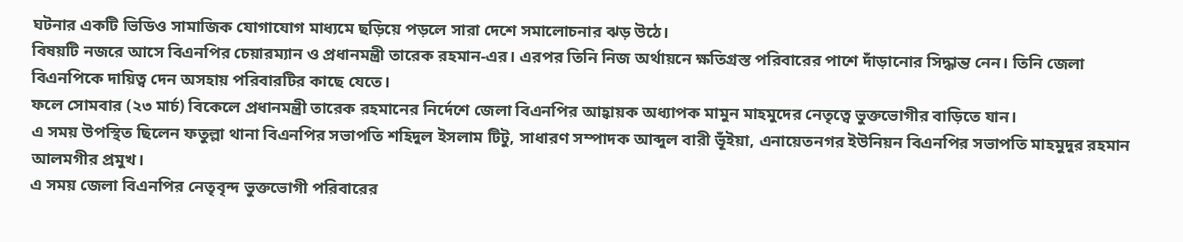ঘটনার একটি ভিডিও সামাজিক যোগাযোগ মাধ্যমে ছড়িয়ে পড়লে সারা দেশে সমালোচনার ঝড় উঠে।
বিষয়টি নজরে আসে বিএনপির চেয়ারম্যান ও প্রধানমন্ত্রী তারেক রহমান-এর। এরপর তিনি নিজ অর্থায়নে ক্ষতিগ্রস্ত পরিবারের পাশে দাঁড়ানোর সিদ্ধান্ত নেন। তিনি জেলা বিএনপিকে দায়িত্ব দেন অসহায় পরিবারটির কাছে যেতে।
ফলে সোমবার (২৩ মার্চ) বিকেলে প্রধানমন্ত্রী তারেক রহমানের নির্দেশে জেলা বিএনপির আহ্বায়ক অধ্যাপক মামুন মাহমুদের নেতৃত্বে ভুক্তভোগীর বাড়িতে যান।
এ সময় উপস্থিত ছিলেন ফতুল্লা থানা বিএনপির সভাপতি শহিদুল ইসলাম টিটু, সাধারণ সম্পাদক আব্দুল বারী ভূঁইয়া, এনায়েতনগর ইউনিয়ন বিএনপির সভাপতি মাহমুদুর রহমান আলমগীর প্রমুখ।
এ সময় জেলা বিএনপির নেতৃবৃন্দ ভুক্তভোগী পরিবারের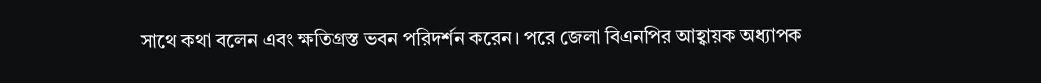সাথে কথা বলেন এবং ক্ষতিগ্রস্ত ভবন পরিদর্শন করেন। পরে জেলা বিএনপির আহ্বায়ক অধ্যাপক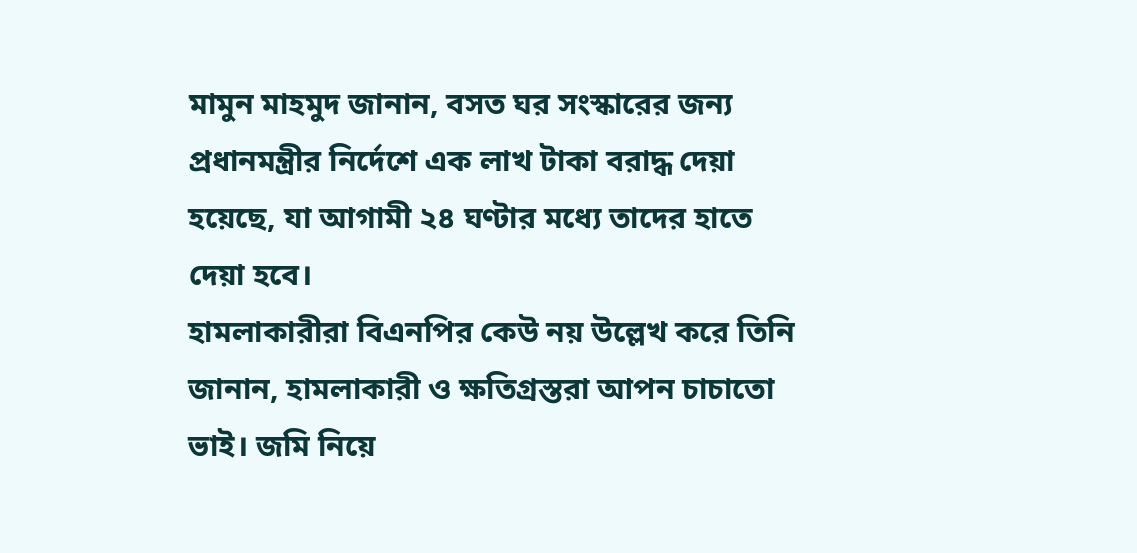মামুন মাহমুদ জানান, বসত ঘর সংস্কারের জন্য প্রধানমন্ত্রীর নির্দেশে এক লাখ টাকা বরাদ্ধ দেয়া হয়েছে, যা আগামী ২৪ ঘণ্টার মধ্যে তাদের হাতে দেয়া হবে।
হামলাকারীরা বিএনপির কেউ নয় উল্লেখ করে তিনি জানান, হামলাকারী ও ক্ষতিগ্রস্তরা আপন চাচাতো ভাই। জমি নিয়ে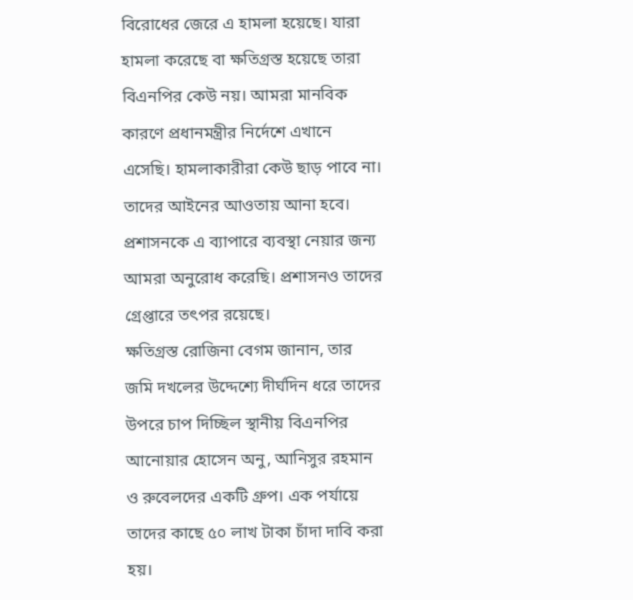বিরোধের জেরে এ হামলা হয়েছে। যারা হামলা করেছে বা ক্ষতিগ্রস্ত হয়েছে তারা বিএনপির কেউ নয়। আমরা মানবিক কারণে প্রধানমন্ত্রীর নির্দেশে এখানে এসেছি। হামলাকারীরা কেউ ছাড় পাবে না। তাদের আইনের আওতায় আনা হবে। প্রশাসনকে এ ব্যাপারে ব্যবস্থা নেয়ার জন্য আমরা অনুরোধ করেছি। প্রশাসনও তাদের গ্রেপ্তারে তৎপর রয়েছে।
ক্ষতিগ্রস্ত রোজিনা বেগম জানান, তার জমি দখলের উদ্দেশ্যে দীর্ঘদিন ধরে তাদের উপরে চাপ দিচ্ছিল স্থানীয় বিএনপির আনোয়ার হোসেন অনু, আনিসুর রহমান ও রুবেলদের একটি গ্রুপ। এক পর্যায়ে তাদের কাছে ৫০ লাখ টাকা চাঁদা দাবি করা হয়।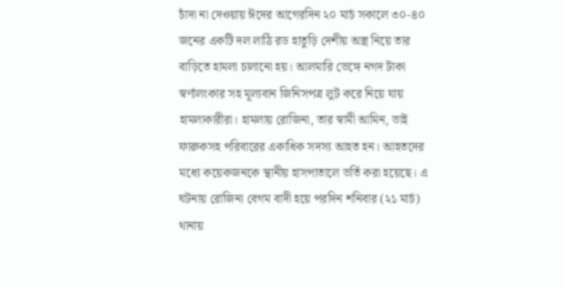চাঁদা না দেওয়ায় ঈদের আগেরদিন ২০ মার্চ সকালে ৩০-৪০ জনের একটি দল লাঠি রড হাতুড়ি দেশীয় অস্ত্র নিয়ে তার বাড়িতে হামলা চালানো হয়। আলমারি ভেঙ্গে নগদ টাকা স্বর্ণালংকার সহ মূল্যবান জিনিসপত্র লুট করে নিয়ে যায় হামলাকারীরা। হামলায় রোজিনা, তার স্বামী আমিন, ভাই ফারুকসহ পরিবারের একাধিক সদস্য আহত হন। আহতদের মধ্যে কয়েকজনকে স্থানীয় হাসপাতালে ভর্তি করা হয়েছে। এ ঘটনায় রোজিনা বেগম বাদী হয়ে পরদিন শনিবার (২১ মার্চ) থানায়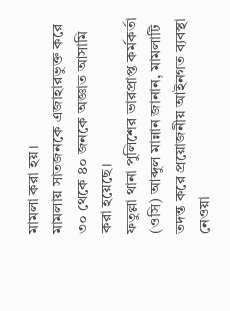মামলা করা হয়।
মামলায় সাতজনকে এজাহারভুক্ত করে ৩০ থেকে ৪০ জনকে অজ্ঞাত আসামি করা হয়েছে।
ফতুল্লা থানা পুলিশের ভারপ্রাপ্ত কর্মকর্তা (ওসি) আব্দুল মান্নান জানান, মামলাটি তদন্ত করে প্রয়োজনীয় আইনগত ব্যবস্থা নেওয়া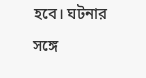হবে। ঘটনার সঙ্গে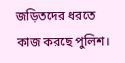জড়িতদের ধরতে কাজ করছে পুলিশ।